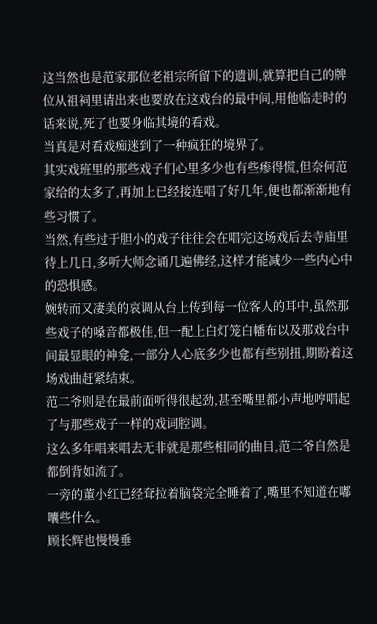这当然也是范家那位老祖宗所留下的遗训,就算把自己的牌位从祖祠里请出来也要放在这戏台的最中间,用他临走时的话来说,死了也要身临其境的看戏。
当真是对看戏痴迷到了一种疯狂的境界了。
其实戏班里的那些戏子们心里多少也有些瘆得慌,但奈何范家给的太多了,再加上已经接连唱了好几年,便也都渐渐地有些习惯了。
当然,有些过于胆小的戏子往往会在唱完这场戏后去寺庙里待上几日,多听大师念诵几遍佛经,这样才能减少一些内心中的恐惧感。
婉转而又凄美的哀调从台上传到每一位客人的耳中,虽然那些戏子的嗓音都极佳,但一配上白灯笼白幡布以及那戏台中间最显眼的神龛,一部分人心底多少也都有些别扭,期盼着这场戏曲赶紧结束。
范二爷则是在最前面听得很起劲,甚至嘴里都小声地哼唱起了与那些戏子一样的戏词腔调。
这么多年唱来唱去无非就是那些相同的曲目,范二爷自然是都倒背如流了。
一旁的董小红已经耷拉着脑袋完全睡着了,嘴里不知道在嘟囔些什么。
顾长辉也慢慢垂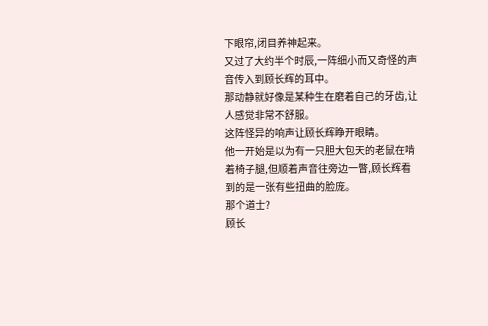下眼帘,闭目养神起来。
又过了大约半个时辰,一阵细小而又奇怪的声音传入到顾长辉的耳中。
那动静就好像是某种生在磨着自己的牙齿,让人感觉非常不舒服。
这阵怪异的响声让顾长辉睁开眼睛。
他一开始是以为有一只胆大包天的老鼠在啃着椅子腿,但顺着声音往旁边一瞥,顾长辉看到的是一张有些扭曲的脸庞。
那个道士?
顾长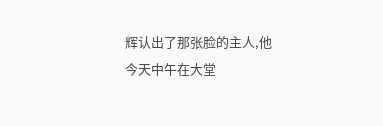辉认出了那张脸的主人,他今天中午在大堂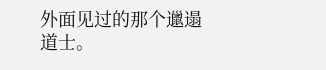外面见过的那个邋遢道士。